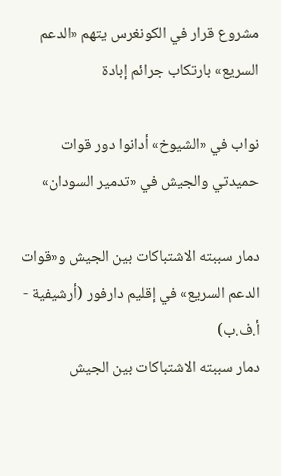مشروع قرار في الكونغرس يتهم «الدعم السريع» بارتكاب جرائم إبادة

نواب في «الشيوخ» أدانوا دور قوات حميدتي والجيش في «تدمير السودان»

دمار سببته الاشتباكات بين الجيش و«قوات الدعم السريع» في إقليم دارفور (أرشيفية - أ.ف.ب)
دمار سببته الاشتباكات بين الجيش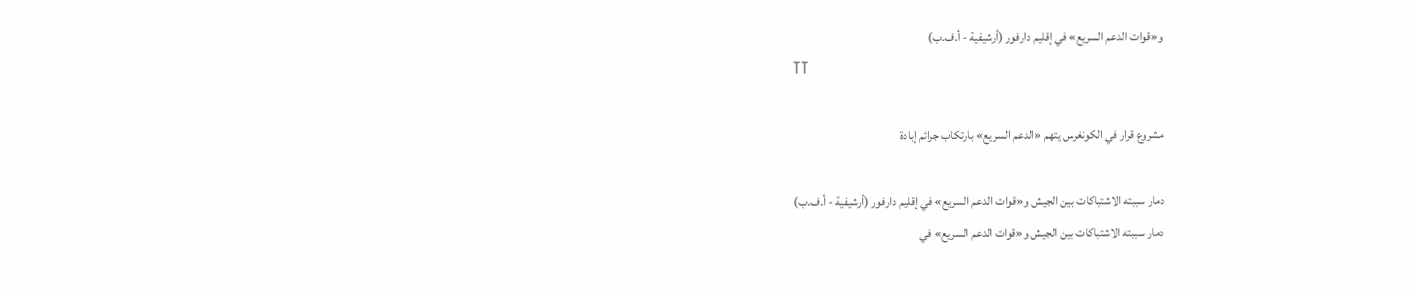و«قوات الدعم السريع» في إقليم دارفور (أرشيفية - أ.ف.ب)
TT

مشروع قرار في الكونغرس يتهم «الدعم السريع» بارتكاب جرائم إبادة

دمار سببته الاشتباكات بين الجيش و«قوات الدعم السريع» في إقليم دارفور (أرشيفية - أ.ف.ب)
دمار سببته الاشتباكات بين الجيش و«قوات الدعم السريع» في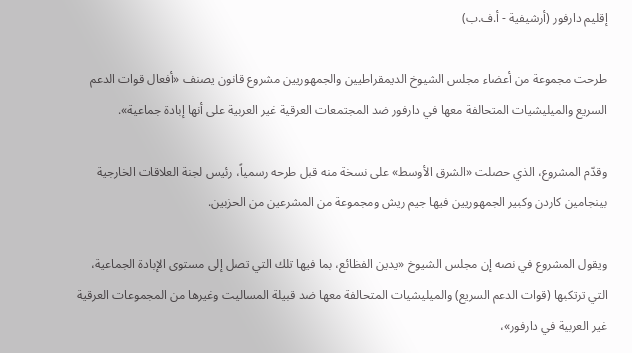إقليم دارفور (أرشيفية - أ.ف.ب)

طرحت مجموعة من أعضاء مجلس الشيوخ الديمقراطيين والجمهوريين مشروع قانون يصنف «أفعال قوات الدعم السريع والميليشيات المتحالفة معها في دارفور ضد المجتمعات العرقية غير العربية على أنها إبادة جماعية».

وقدّم المشروع، الذي حصلت «الشرق الأوسط» على نسخة منه قبل طرحه رسمياً، رئيس لجنة العلاقات الخارجية بينجامين كاردن وكبير الجمهوريين فيها جيم ريش ومجموعة من المشرعين من الحزبين.

ويقول المشروع في نصه إن مجلس الشيوخ «يدين الفظائع، بما فيها تلك التي تصل إلى مستوى الإبادة الجماعية، التي ترتكبها (قوات الدعم السريع) والميليشيات المتحالفة معها ضد قبيلة المساليت وغيرها من المجموعات العرقية غير العربية في دارفور»،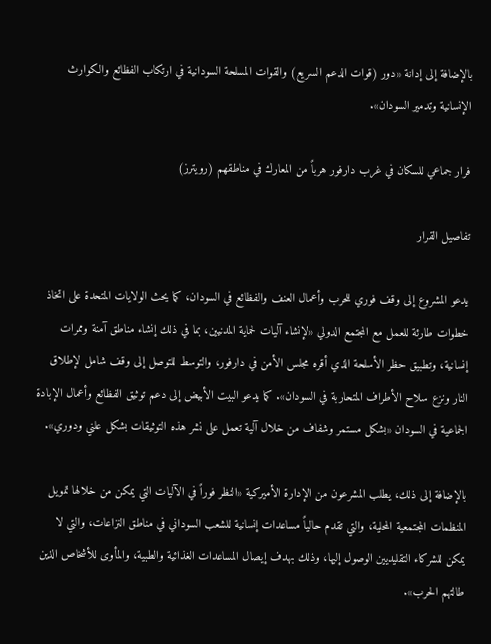بالإضافة إلى إدانة «دور (قوات الدعم السريع) والقوات المسلحة السودانية في ارتكاب الفظائع والكوارث الإنسانية وتدمير السودان».

فرار جماعي للسكان في غرب دارفور هرباً من المعارك في مناطقهم (رويترز)

تفاصيل القرار

يدعو المشروع إلى وقف فوري للحرب وأعمال العنف والفظائع في السودان، كما يحث الولايات المتحدة على اتخاذ خطوات طارئة للعمل مع المجتمع الدولي «لإنشاء آليات لحماية المدنيين، بما في ذلك إنشاء مناطق آمنة وممرات إنسانية، وتطبيق حظر الأسلحة الذي أقره مجلس الأمن في دارفور، والتوسط للتوصل إلى وقف شامل لإطلاق النار ونزع سلاح الأطراف المتحاربة في السودان». كما يدعو البيت الأبيض إلى دعم توثيق الفظائع وأعمال الإبادة الجماعية في السودان «بشكل مستمر وشفاف من خلال آلية تعمل على نشر هذه التوثيقات بشكل علني ودوري».

بالإضافة إلى ذلك، يطلب المشرعون من الإدارة الأميركية «النظر فوراً في الآليات التي يمكن من خلالها تمويل المنظمات المجتمعية المحلية، والتي تقدم حالياً مساعدات إنسانية للشعب السوداني في مناطق النزاعات، والتي لا يمكن للشركاء التقليديين الوصول إليها، وذلك بهدف إيصال المساعدات الغذائية والطبية، والمأوى للأشخاص الذين طالتهم الحرب».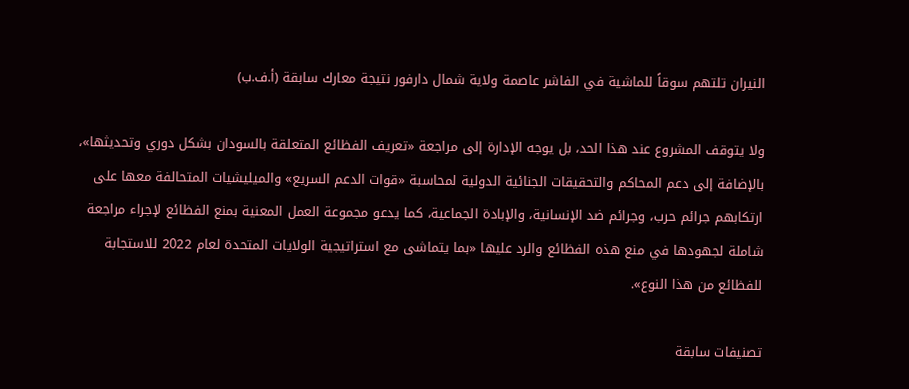النيران تلتهم سوقاً للماشية في الفاشر عاصمة ولاية شمال دارفور نتيجة معارك سابقة (أ.ف.ب)

ولا يتوقف المشروع عند هذا الحد، بل يوجه الإدارة إلى مراجعة «تعريف الفظائع المتعلقة بالسودان بشكل دوري وتحديثها»، بالإضافة إلى دعم المحاكم والتحقيقات الجنائية الدولية لمحاسبة «قوات الدعم السريع» والميليشيات المتحالفة معها على ارتكابهم جرائم حرب، وجرائم ضد الإنسانية، والإبادة الجماعية، كما يدعو مجموعة العمل المعنية بمنع الفظائع لإجراء مراجعة شاملة لجهودها في منع هذه الفظائع والرد عليها «بما يتماشى مع استراتيجية الولايات المتحدة لعام 2022 للاستجابة للفظائع من هذا النوع».

تصنيفات سابقة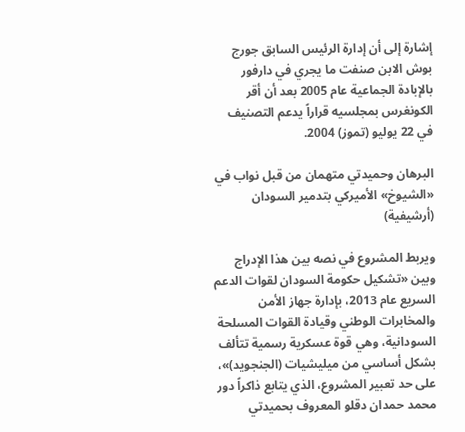إشارة إلى أن إدارة الرئيس السابق جورج بوش الابن صنفت ما يجري في دارفور بالإبادة الجماعية عام 2005 بعد أن أقر الكونغرس بمجلسيه قراراً يدعم التصنيف في 22 يوليو (تموز) 2004.

البرهان وحميدتي متهمان من قبل نواب في «الشيوخ» الأميركي بتدمير السودان (أرشيفية)

ويربط المشروع في نصه بين هذا الإدراج وبين «تشكيل حكومة السودان لقوات الدعم السريع عام 2013، بإدارة جهاز الأمن والمخابرات الوطني وقيادة القوات المسلحة السودانية، وهي قوة عسكرية رسمية تتألف بشكل أساسي من ميليشيات (الجنجويد)»، على حد تعبير المشروع، الذي يتابع ذاكراً دور محمد حمدان دقلو المعروف بحميدتي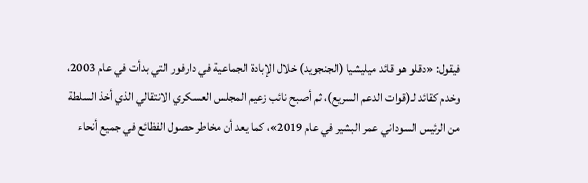فيقول: «دقلو هو قائد ميليشيا (الجنجويد) خلال الإبادة الجماعية في دارفور التي بدأت في عام 2003، وخدم كقائد لـ(قوات الدعم السريع)، ثم أصبح نائب زعيم المجلس العسكري الانتقالي الذي أخذ السلطة من الرئيس السوداني عمر البشير في عام 2019»، كما يعد أن مخاطر حصول الفظائع في جميع أنحاء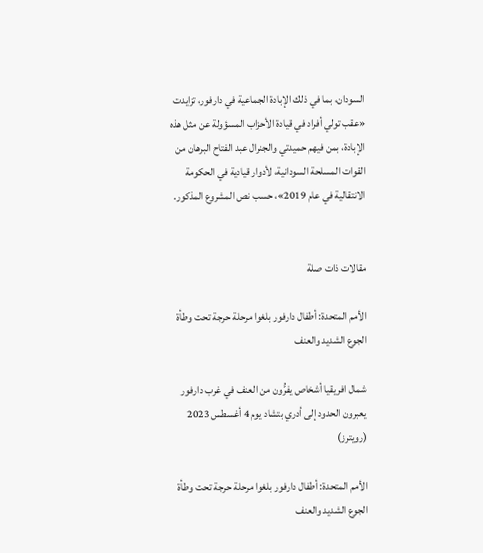السودان، بما في ذلك الإبادة الجماعية في دارفور، تزايدت «عقب تولي أفراد في قيادة الأحزاب المسؤولة عن مثل هذه الإبادة، بمن فيهم حميدتي والجنرال عبد الفتاح البرهان من القوات المسلحة السودانية، لأدوار قيادية في الحكومة الانتقالية في عام 2019»، حسب نص المشروع المذكور.


مقالات ذات صلة

الأمم المتحدة: أطفال دارفور بلغوا مرحلة حرجة تحت وطأة الجوع الشديد والعنف

شمال افريقيا أشخاص يفرُّون من العنف في غرب دارفور يعبرون الحدود إلى أدري بتشاد يوم 4 أغسطس 2023 (رويترز)

الأمم المتحدة: أطفال دارفور بلغوا مرحلة حرجة تحت وطأة الجوع الشديد والعنف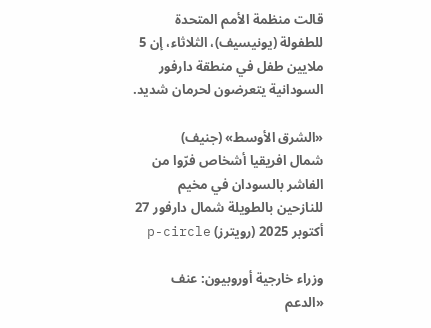قالت منظمة الأمم المتحدة للطفولة (يونيسيف)، الثلاثاء، إن 5 ملايين طفل في منطقة دارفور السودانية يتعرضون لحرمان شديد.

«الشرق الأوسط» (جنيف)
شمال افريقيا أشخاص فرّوا من الفاشر بالسودان في مخيم للنازحين بالطويلة شمال دارفور 27 أكتوبر 2025 (رويترز) p-circle

وزراء خارجية أوروبيون: عنف «الدعم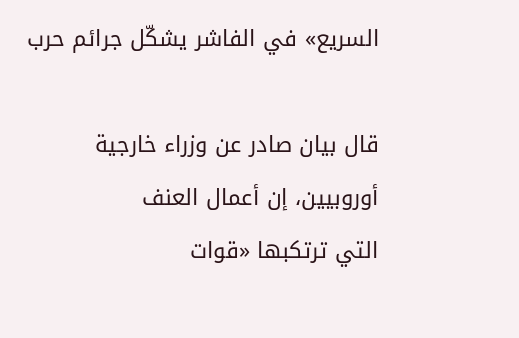السريع» في الفاشر يشكّل جرائم حرب

قال بيان صادر عن وزراء خارجية أوروبيين، ‌إن أعمال ‌العنف التي ‌ترتكبها «قوات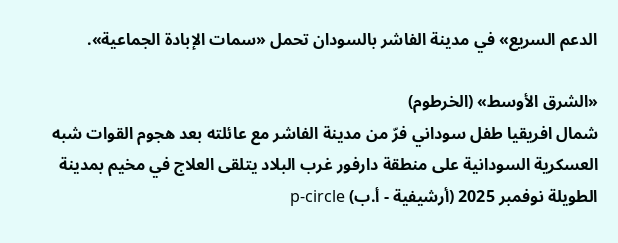الدعم السريع» في مدينة الفاشر بالسودان تحمل «سمات الإبادة الجماعية».

«الشرق الأوسط» (الخرطوم)
شمال افريقيا طفل سوداني فرّ من مدينة الفاشر مع عائلته بعد هجوم القوات شبه العسكرية السودانية على منطقة دارفور غرب البلاد يتلقى العلاج في مخيم بمدينة الطويلة نوفمبر 2025 (أرشيفية - أ.ب) p-circle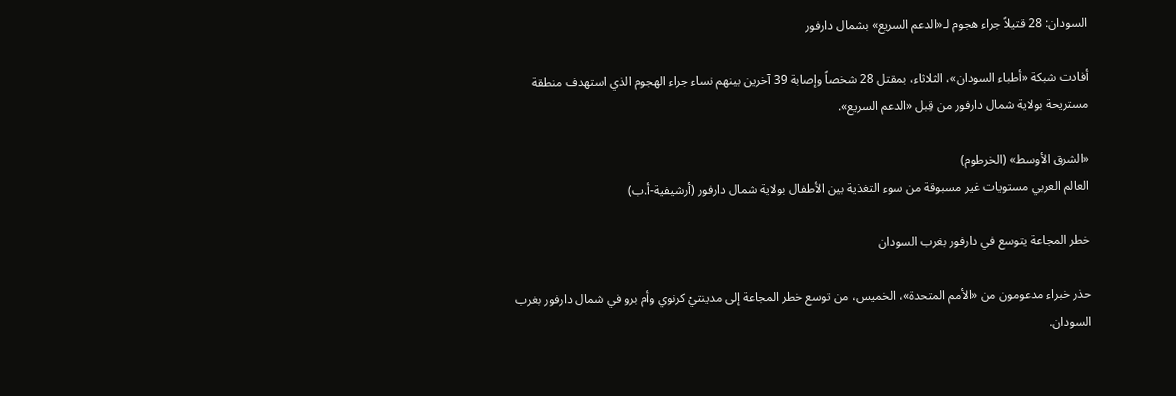السودان: 28 قتيلاً جراء هجوم لـ«الدعم السريع» بشمال دارفور

أفادت شبكة «أطباء السودان»، الثلاثاء، بمقتل 28 شخصاً وإصابة 39 آخرين بينهم نساء جراء الهجوم الذي استهدف منطقة مستريحة بولاية شمال دارفور من قِبل «الدعم السريع».

«الشرق الأوسط» (الخرطوم)
العالم العربي مستويات غير مسبوقة من سوء التغذية بين الأطفال بولاية شمال دارفور (أرشيفية-أ.ب)

خطر المجاعة يتوسع في دارفور بغرب السودان

حذر خبراء مدعومون من «الأمم المتحدة»، الخميس، من توسع خطر المجاعة إلى مدينتيْ كرنوي وأم برو في شمال دارفور بغرب السودان.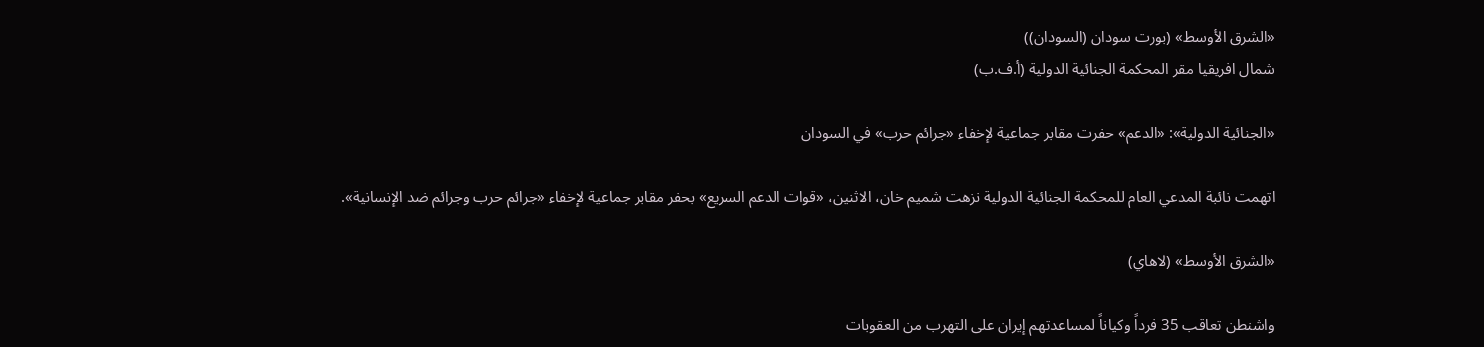«الشرق الأوسط» (بورت سودان (السودان))
شمال افريقيا مقر المحكمة الجنائية الدولية (أ.ف.ب)

«الجنائية الدولية»: «الدعم» حفرت مقابر جماعية لإخفاء «جرائم حرب» في السودان

اتهمت نائبة المدعي العام للمحكمة الجنائية الدولية نزهت شميم خان، الاثنين، «قوات الدعم السريع» بحفر مقابر جماعية لإخفاء «جرائم حرب وجرائم ضد الإنسانية».

«الشرق الأوسط» (لاهاي)

واشنطن تعاقب 35 فرداً وكياناً لمساعدتهم إيران على التهرب من العقوبات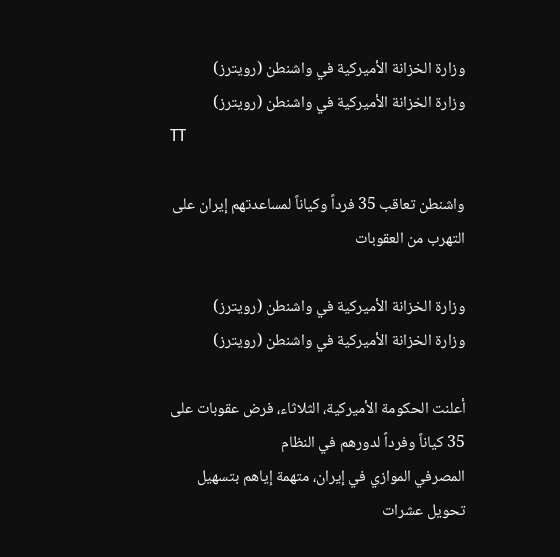وزارة الخزانة الأميركية في واشنطن (رويترز)
وزارة الخزانة الأميركية في واشنطن (رويترز)
TT

واشنطن تعاقب 35 فرداً وكياناً لمساعدتهم إيران على التهرب من العقوبات

وزارة الخزانة الأميركية في واشنطن (رويترز)
وزارة الخزانة الأميركية في واشنطن (رويترز)

أعلنت الحكومة الأميركية، الثلاثاء، ‌فرض عقوبات ‌على 35 كياناً وفرداً لدورهم في النظام المصرفي ‌الموازي ‌في إيران، ‌متهمة إياهم ‌بتسهيل تحويل ‌عشرات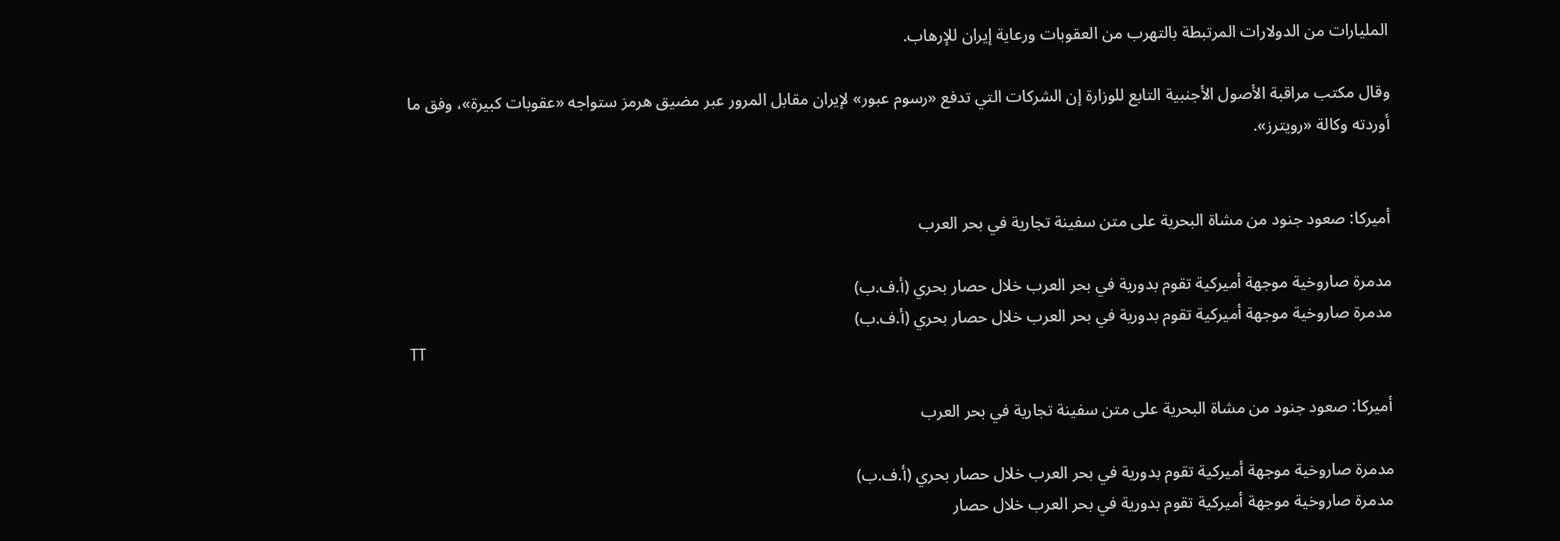المليارات من الدولارات المرتبطة بالتهرب من العقوبات ورعاية إيران للإرهاب.

وقال مكتب مراقبة الأصول الأجنبية التابع للوزارة إن الشركات التي تدفع «رسوم عبور» لإيران مقابل المرور عبر مضيق هرمز ستواجه «عقوبات كبيرة»، وفق ما أوردته وكالة «رويترز».


أميركا: صعود جنود من مشاة البحرية على متن سفينة تجارية في بحر العرب

مدمرة صاروخية موجهة أميركية تقوم بدورية في بحر العرب خلال حصار بحري (أ.ف.ب)
مدمرة صاروخية موجهة أميركية تقوم بدورية في بحر العرب خلال حصار بحري (أ.ف.ب)
TT

أميركا: صعود جنود من مشاة البحرية على متن سفينة تجارية في بحر العرب

مدمرة صاروخية موجهة أميركية تقوم بدورية في بحر العرب خلال حصار بحري (أ.ف.ب)
مدمرة صاروخية موجهة أميركية تقوم بدورية في بحر العرب خلال حصار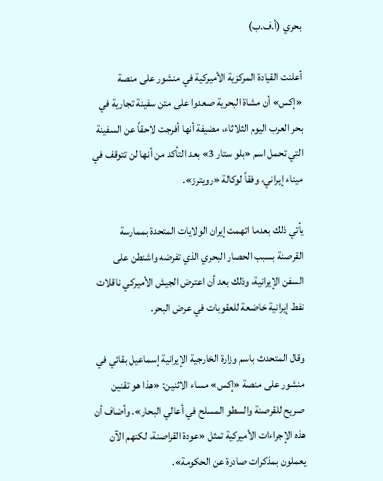بحري (أ.ف.ب)

أعلنت القيادة المركزية الأميركية في منشور على ‌منصة «إكس» أن ‌مشاة البحرية صعدوا على متن سفينة تجارية في بحر العرب ‌اليوم ‌الثلاثاء، مضيفة أنها ‌أفرجت ‌لاحقاً عن السفينة التي ‌تحمل اسم «بلو ستار 3» بعد التأكد من أنها لن تتوقف في ميناء إيراني، وفقاً لوكالة «رويترز».

يأتي ذلك بعدما اتهمت إيران الولايات المتحدة بممارسة القرصنة بسبب الحصار البحري الذي تفرضه واشنطن على السفن الإيرانية، وذلك بعد أن اعترض الجيش الأميركي ناقلات نفط إيرانية خاضعة للعقوبات في عرض البحر.

وقال المتحدث باسم وزارة الخارجية الإيرانية إسماعيل بقائي في منشور على منصة «إكس» مساء الاثنين: «هذا هو تقنين صريح للقرصنة والسطو المسلح في أعالي البحار». وأضاف أن هذه الإجراءات الأميركية تمثل «عودة القراصنة، لكنهم الآن يعملون بمذكرات صادرة عن الحكومة».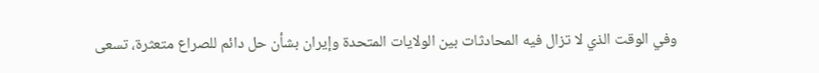وفي الوقت الذي لا تزال فيه المحادثات بين الولايات المتحدة وإيران بشأن حل دائم للصراع متعثرة، تسعى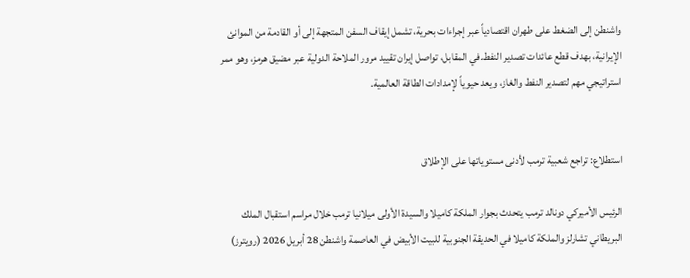واشنطن إلى الضغط على طهران اقتصادياً عبر إجراءات بحرية، تشمل إيقاف السفن المتجهة إلى أو القادمة من الموانئ الإيرانية، بهدف قطع عائدات تصدير النفط.في المقابل، تواصل إيران تقييد مرور الملاحة الدولية عبر مضيق هرمز، وهو ممر استراتيجي مهم لتصدير النفط والغاز، ويعد حيوياً لإمدادات الطاقة العالمية.


استطلاع: تراجع شعبية ترمب لأدنى مستوياتها على الإطلاق

الرئيس الأميركي دونالد ترمب يتحدث بجوار الملكة كاميلا والسيدة الأولى ميلانيا ترمب خلال مراسم استقبال الملك البريطاني تشارلز والملكة كاميلا في الحديقة الجنوبية للبيت الأبيض في العاصمة واشنطن 28 أبريل 2026 (رويترز)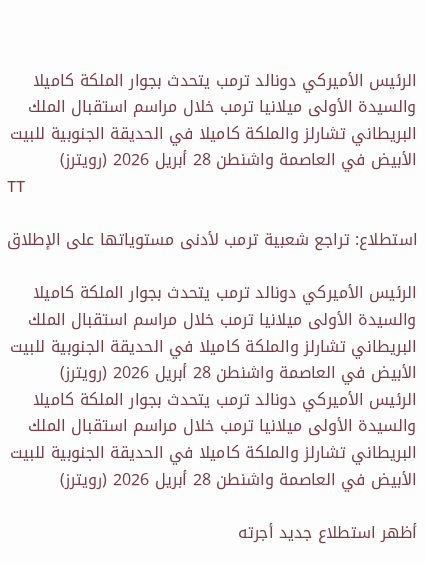الرئيس الأميركي دونالد ترمب يتحدث بجوار الملكة كاميلا والسيدة الأولى ميلانيا ترمب خلال مراسم استقبال الملك البريطاني تشارلز والملكة كاميلا في الحديقة الجنوبية للبيت الأبيض في العاصمة واشنطن 28 أبريل 2026 (رويترز)
TT

استطلاع: تراجع شعبية ترمب لأدنى مستوياتها على الإطلاق

الرئيس الأميركي دونالد ترمب يتحدث بجوار الملكة كاميلا والسيدة الأولى ميلانيا ترمب خلال مراسم استقبال الملك البريطاني تشارلز والملكة كاميلا في الحديقة الجنوبية للبيت الأبيض في العاصمة واشنطن 28 أبريل 2026 (رويترز)
الرئيس الأميركي دونالد ترمب يتحدث بجوار الملكة كاميلا والسيدة الأولى ميلانيا ترمب خلال مراسم استقبال الملك البريطاني تشارلز والملكة كاميلا في الحديقة الجنوبية للبيت الأبيض في العاصمة واشنطن 28 أبريل 2026 (رويترز)

أظهر استطلاع جديد أجرته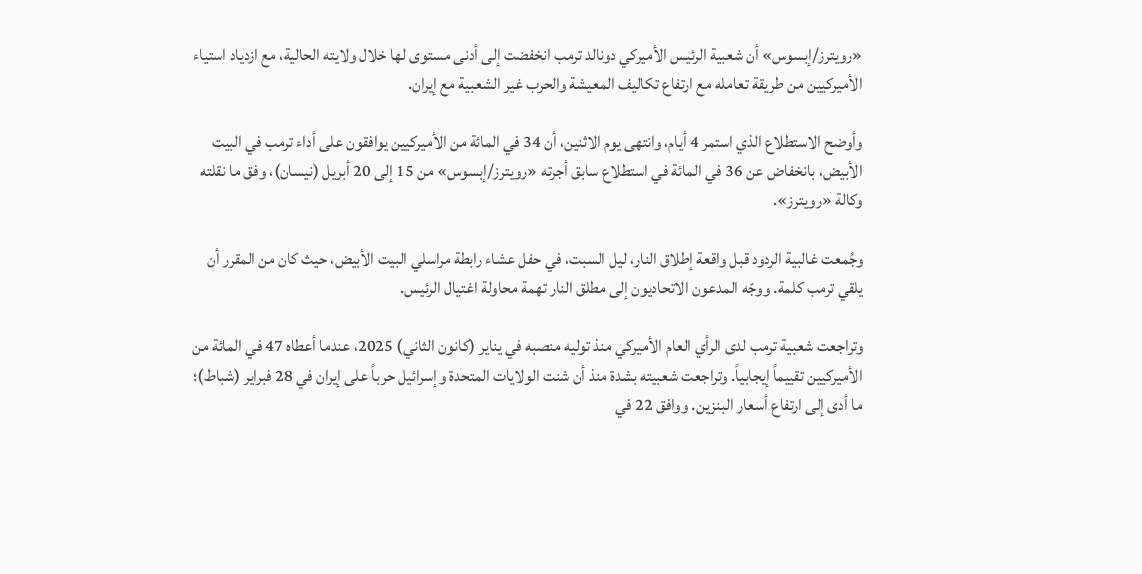«رويترز/إبسوس» أن شعبية الرئيس الأميركي دونالد ترمب انخفضت إلى أدنى مستوى لها خلال ولايته الحالية، مع ازدياد استياء الأميركيين من طريقة تعامله مع ارتفاع تكاليف المعيشة والحرب غير الشعبية مع إيران.

وأوضح الاستطلاع الذي استمر 4 أيام، وانتهى يوم الاثنين، أن 34 في المائة من الأميركيين يوافقون على أداء ترمب في البيت الأبيض، بانخفاض عن 36 في المائة في استطلاع سابق أجرته «رويترز/إبسوس» من 15 إلى 20 أبريل (نيسان)، وفق ما نقلته وكالة «رويترز».

وجُمعت غالبية الردود قبل واقعة إطلاق النار، ليل السبت، في حفل عشاء رابطة مراسلي البيت الأبيض، حيث كان من المقرر أن يلقي ترمب كلمة. ووجّه المدعون الاتحاديون إلى مطلق النار تهمة محاولة اغتيال الرئيس.

وتراجعت شعبية ترمب لدى الرأي العام الأميركي منذ توليه منصبه في يناير (كانون الثاني) 2025، عندما أعطاه 47 في المائة من الأميركيين تقييماً إيجابياً. وتراجعت شعبيته بشدة منذ أن شنت الولايات المتحدة وإسرائيل حرباً على إيران في 28 فبراير (شباط)؛ ما أدى إلى ارتفاع أسعار البنزين. ووافق 22 في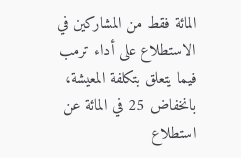المائة فقط من المشاركين في الاستطلاع على أداء ترمب فيما يتعلق بتكلفة المعيشة، بانخفاض 25 في المائة عن استطلاع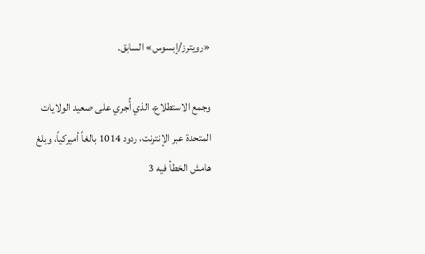«رويترز/إبسوس» السابق.

وجمع الاستطلاع، الذي أُجري على صعيد الولايات المتحدة عبر الإنترنت، ردود 1014 بالغاً أميركياً، وبلغ هامش الخطأ فيه 3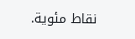نقاط مئوية.